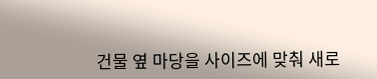건물 옆 마당을 사이즈에 맞춰 새로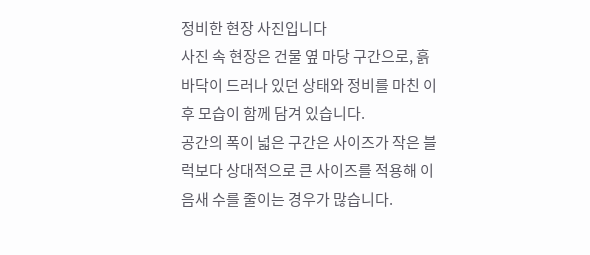정비한 현장 사진입니다
사진 속 현장은 건물 옆 마당 구간으로, 흙바닥이 드러나 있던 상태와 정비를 마친 이후 모습이 함께 담겨 있습니다.
공간의 폭이 넓은 구간은 사이즈가 작은 블럭보다 상대적으로 큰 사이즈를 적용해 이음새 수를 줄이는 경우가 많습니다.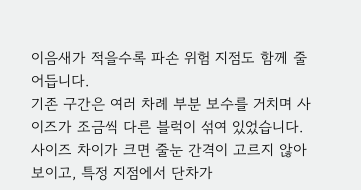이음새가 적을수록 파손 위험 지점도 함께 줄어듭니다.
기존 구간은 여러 차례 부분 보수를 거치며 사이즈가 조금씩 다른 블럭이 섞여 있었습니다. 사이즈 차이가 크면 줄눈 간격이 고르지 않아 보이고, 특정 지점에서 단차가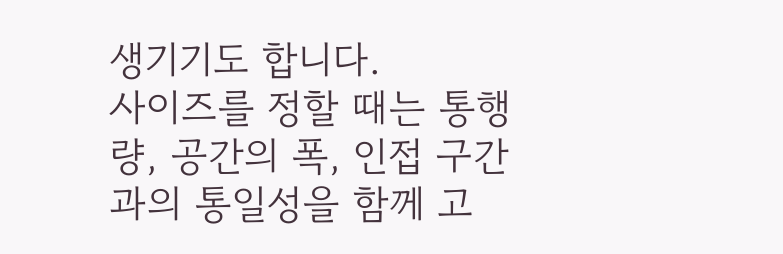생기기도 합니다.
사이즈를 정할 때는 통행량, 공간의 폭, 인접 구간과의 통일성을 함께 고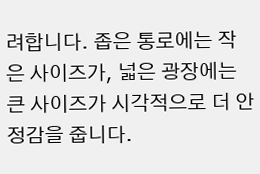려합니다. 좁은 통로에는 작은 사이즈가, 넓은 광장에는 큰 사이즈가 시각적으로 더 안정감을 줍니다.